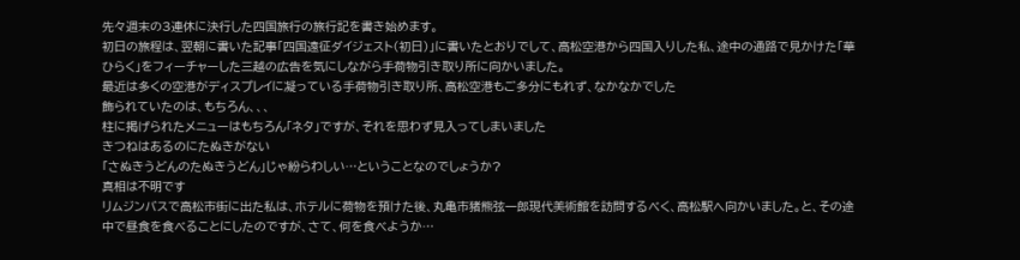先々週末の3連休に決行した四国旅行の旅行記を書き始めます。
初日の旅程は、翌朝に書いた記事「四国遠征ダイジェスト(初日)」に書いたとおりでして、高松空港から四国入りした私、途中の通路で見かけた「華ひらく」をフィーチャーした三越の広告を気にしながら手荷物引き取り所に向かいました。
最近は多くの空港がディスプレイに凝っている手荷物引き取り所、高松空港もご多分にもれず、なかなかでした
飾られていたのは、もちろん、、、
柱に掲げられたメニューはもちろん「ネタ」ですが、それを思わず見入ってしまいました
きつねはあるのにたぬきがない
「さぬきうどんのたぬきうどん」じゃ紛らわしい…ということなのでしょうか?
真相は不明です
リムジンバスで高松市街に出た私は、ホテルに荷物を預けた後、丸亀市猪熊弦一郎現代美術館を訪問するべく、高松駅へ向かいました。と、その途中で昼食を食べることにしたのですが、さて、何を食べようか…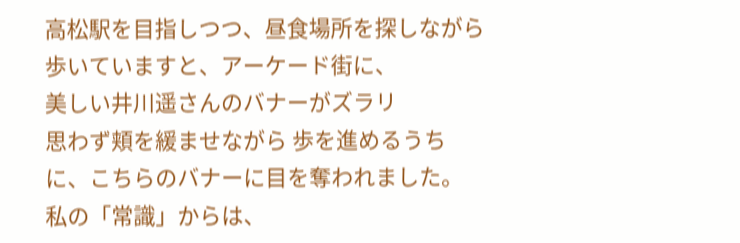高松駅を目指しつつ、昼食場所を探しながら歩いていますと、アーケード街に、
美しい井川遥さんのバナーがズラリ
思わず頬を緩ませながら 歩を進めるうちに、こちらのバナーに目を奪われました。
私の「常識」からは、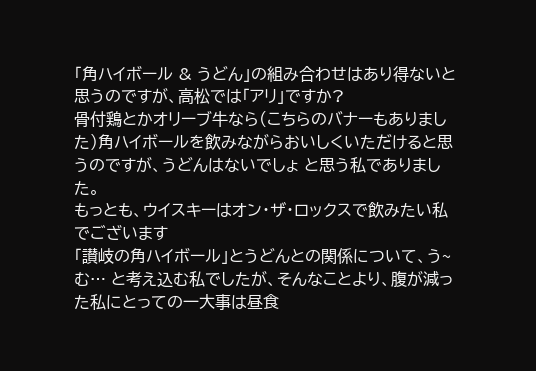「角ハイボール & うどん」の組み合わせはあり得ないと思うのですが、高松では「アリ」ですか?
骨付鶏とかオリーブ牛なら(こちらのバナーもありました)角ハイボールを飲みながらおいしくいただけると思うのですが、うどんはないでしょ と思う私でありました。
もっとも、ウイスキーはオン・ザ・ロックスで飲みたい私でございます
「讃岐の角ハイボール」とうどんとの関係について、う~む… と考え込む私でしたが、そんなことより、腹が減った私にとっての一大事は昼食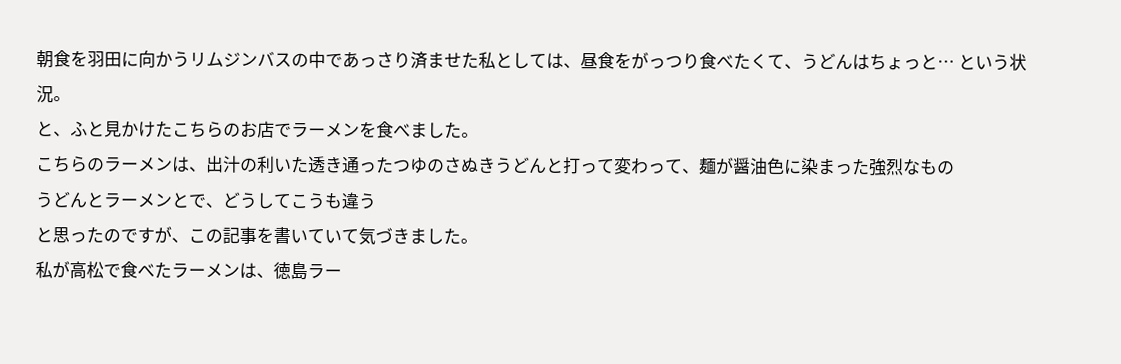朝食を羽田に向かうリムジンバスの中であっさり済ませた私としては、昼食をがっつり食べたくて、うどんはちょっと… という状況。
と、ふと見かけたこちらのお店でラーメンを食べました。
こちらのラーメンは、出汁の利いた透き通ったつゆのさぬきうどんと打って変わって、麺が醤油色に染まった強烈なもの
うどんとラーメンとで、どうしてこうも違う
と思ったのですが、この記事を書いていて気づきました。
私が高松で食べたラーメンは、徳島ラー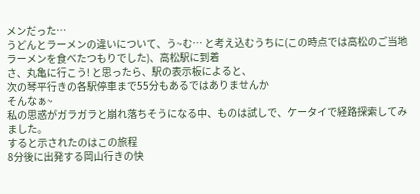メンだった…
うどんとラーメンの違いについて、う~む… と考え込むうちに(この時点では高松のご当地ラーメンを食べたつもりでした)、高松駅に到着
さ、丸亀に行こう! と思ったら、駅の表示板によると、
次の琴平行きの各駅停車まで55分もあるではありませんか
そんなぁ~
私の思惑がガラガラと崩れ落ちそうになる中、ものは試しで、ケータイで経路探索してみました。
すると示されたのはこの旅程
8分後に出発する岡山行きの快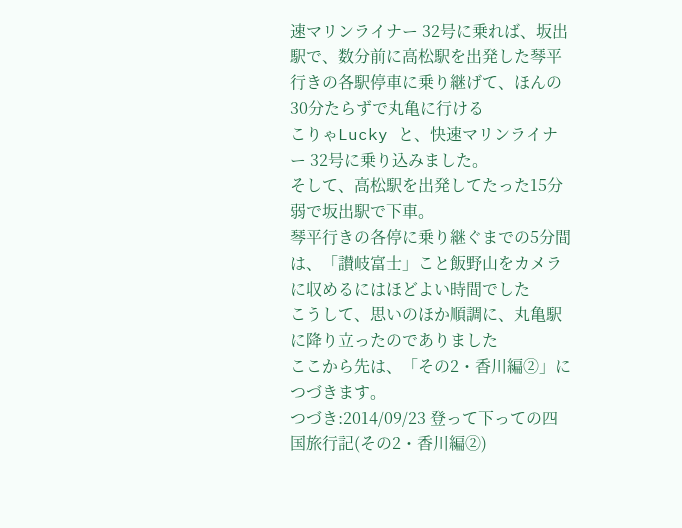速マリンライナー 32号に乗れば、坂出駅で、数分前に高松駅を出発した琴平行きの各駅停車に乗り継げて、ほんの30分たらずで丸亀に行ける
こりゃLucky と、快速マリンライナー 32号に乗り込みました。
そして、高松駅を出発してたった15分弱で坂出駅で下車。
琴平行きの各停に乗り継ぐまでの5分間は、「讃岐富士」こと飯野山をカメラに収めるにはほどよい時間でした
こうして、思いのほか順調に、丸亀駅に降り立ったのでありました
ここから先は、「その2・香川編②」につづきます。
つづき:2014/09/23 登って下っての四国旅行記(その2・香川編②)